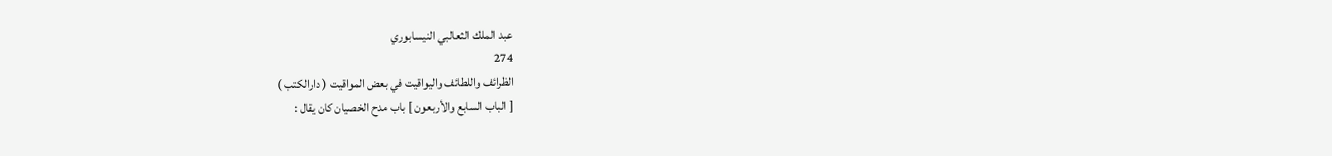عبد الملك الثعالبي النيسابوري
274
الظرائف واللطائف واليواقيت في بعض المواقيت ( دارالكتب )
[ الباب السابع والأربعون ] باب مدح الخصيان كان يقال :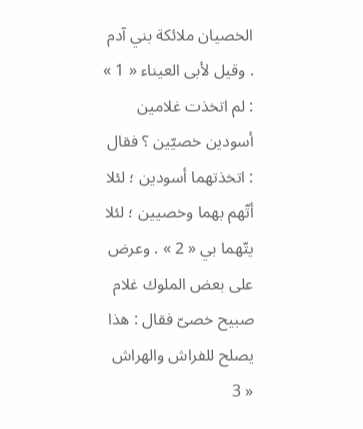الخصيان ملائكة بني آدم . وقيل لأبى العيناء « 1 » : لم اتخذت غلامين أسودين خصيّين ؟ فقال : اتخذتهما أسودين ؛ لئلا أتّهم بهما وخصيين ؛ لئلا يتّهما بي « 2 » . وعرض على بعض الملوك غلام صبيح خصىّ فقال : هذا يصلح للفراش والهراش « 3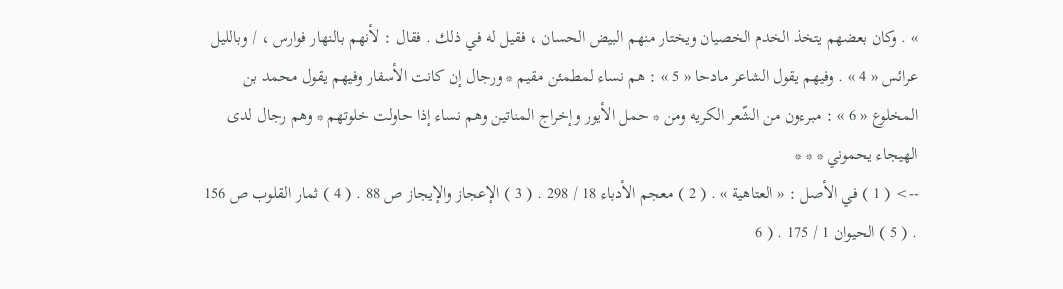» . وكان بعضهم يتخذ الخدم الخصيان ويختار منهم البيض الحسان ، فقيل له في ذلك . فقال : لأنهم بالنهار فوارس ، / وبالليل عرائس « 4 » . وفيهم يقول الشاعر مادحا « 5 » : هم نساء لمطمئن مقيم * ورجال إن كانت الأسفار وفيهم يقول محمد بن المخلوع « 6 » : مبرءون من الشّعر الكريه ومن * حمل الأيور وإخراج المناتين وهم نساء إذا حاولت خلوتهم * وهم رجال لدى الهيجاء يحموني * * *
--> ( 1 ) في الأصل : « العتاهية » . ( 2 ) معجم الأدباء 18 / 298 . ( 3 ) الإعجاز والإيجاز ص 88 . ( 4 ) ثمار القلوب ص 156 . ( 5 ) الحيوان 1 / 175 . ( 6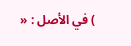) في الأصل : «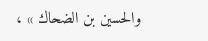والحسين بن الضحاك » ،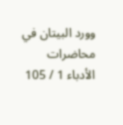وورد البيتان في محاضرات الأدباء 1 / 105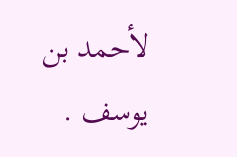لأحمد بن يوسف .